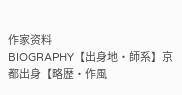作家资料
BIOGRAPHY【出身地・師系】京都出身【略歴・作風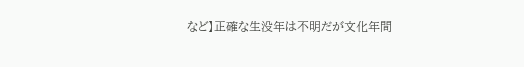など】正確な生没年は不明だが文化年間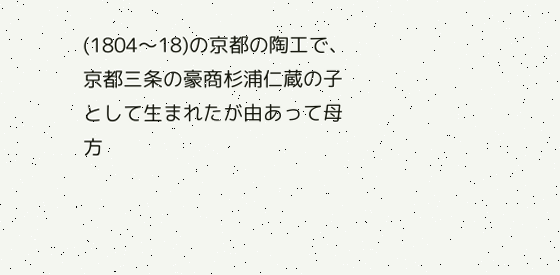(1804〜18)の京都の陶工で、京都三条の豪商杉浦仁蔵の子として生まれたが由あって母方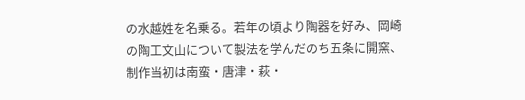の水越姓を名乗る。若年の頃より陶器を好み、岡崎の陶工文山について製法を学んだのち五条に開窯、制作当初は南蛮・唐津・萩・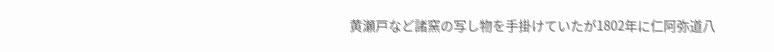黄瀬戸など諸窯の写し物を手掛けていたが1802年に仁阿弥道八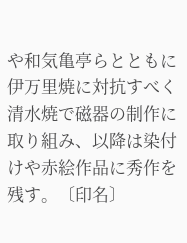や和気亀亭らとともに伊万里焼に対抗すべく清水焼で磁器の制作に取り組み、以降は染付けや赤絵作品に秀作を残す。〔印名〕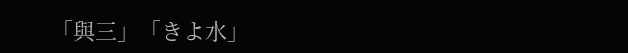「與三」「きよ水」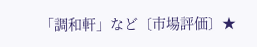「調和軒」など〔市場評価〕★